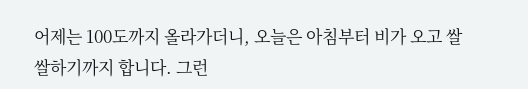어제는 100도까지 올라가더니, 오늘은 아침부터 비가 오고 쌀쌀하기까지 합니다. 그런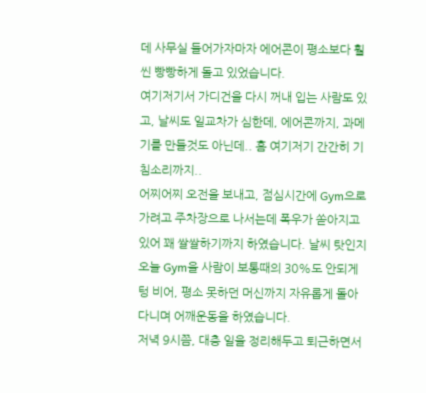데 사무실 들어가자마자 에어콘이 평소보다 훨씬 빵빵하게 돌고 있었습니다.
여기저기서 가디건을 다시 꺼내 입는 사람도 있고, 날씨도 일교차가 심한데, 에어콘까지, 과메기를 만들것도 아닌데.. 흠 여기저기 간간히 기침소리까지..
어찌어찌 오전을 보내고, 점심시간에 Gym으로 가려고 주차장으로 나서는데 폭우가 쏟아지고 있어 꽤 쌀쌀하기까지 하였습니다. 날씨 탓인지 오늘 Gym을 사람이 보통때의 30%도 안되게 텅 비어, 평소 못하던 머신까지 자유롭게 돌아다니며 어깨운동을 하였습니다.
저녁 9시쯤, 대충 일을 정리해두고 퇴근하면서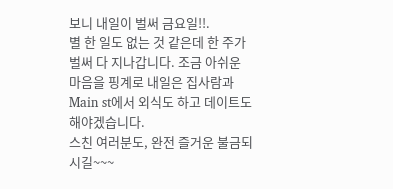보니 내일이 벌써 금요일!!.
별 한 일도 없는 것 같은데 한 주가 벌써 다 지나갑니다. 조금 아쉬운 마음을 핑계로 내일은 집사람과 Main st에서 외식도 하고 데이트도 해야겠습니다.
스친 여러분도, 완전 즐거운 불금되시길~~~